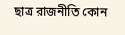ছাত্র রাজনীতি কোন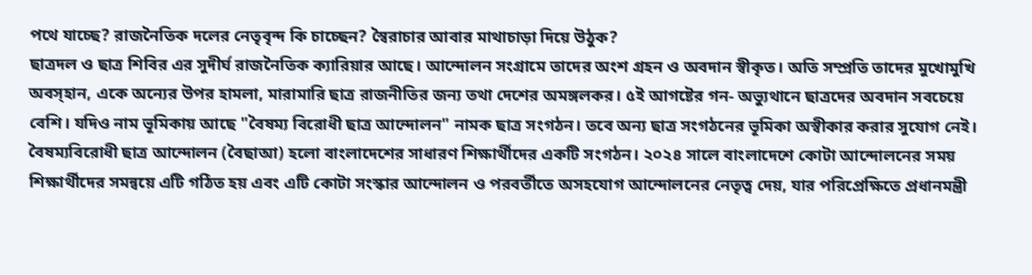পথে যাচ্ছে? রাজনৈতিক দলের নেতৃবৃন্দ কি চাচ্ছেন? স্বৈরাচার আবার মাথাচাড়া দিয়ে উঠুক?
ছাত্রদল ও ছাত্র শিবির এর সুদীর্ঘ রাজনৈতিক ক্যারিয়ার আছে। আন্দোলন সংগ্রামে তাদের অংশ গ্রহন ও অবদান স্বীকৃত। অতি সম্প্রতি তাদের মুখোমুখি অবস্হান, একে অন্যের উপর হামলা, মারামারি ছাত্র রাজনীতির জন্য তথা দেশের অমঙ্গলকর। ৫ই আগষ্টের গন- অভ্যুথানে ছাত্রদের অবদান সবচেয়ে বেশি। যদিও নাম ভূমিকায় আছে "বৈষম্য বিরোধী ছাত্র আন্দোলন" নামক ছাত্র সংগঠন। তবে অন্য ছাত্র সংগঠনের ভূমিকা অস্বীকার করার সুযোগ নেই।
বৈষম্যবিরোধী ছাত্র আন্দোলন (বৈছাআ) হলো বাংলাদেশের সাধারণ শিক্ষার্থীদের একটি সংগঠন। ২০২৪ সালে বাংলাদেশে কোটা আন্দোলনের সময় শিক্ষার্থীদের সমন্বয়ে এটি গঠিত হয় এবং এটি কোটা সংস্কার আন্দোলন ও পরবর্তীতে অসহযোগ আন্দোলনের নেতৃত্ব দেয়, যার পরিপ্রেক্ষিতে প্রধানমন্ত্রী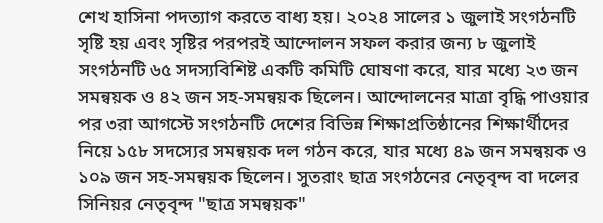শেখ হাসিনা পদত্যাগ করতে বাধ্য হয়। ২০২৪ সালের ১ জুলাই সংগঠনটি সৃষ্টি হয় এবং সৃষ্টির পরপরই আন্দোলন সফল করার জন্য ৮ জুলাই সংগঠনটি ৬৫ সদস্যবিশিষ্ট একটি কমিটি ঘোষণা করে, যার মধ্যে ২৩ জন সমন্বয়ক ও ৪২ জন সহ-সমন্বয়ক ছিলেন। আন্দোলনের মাত্রা বৃদ্ধি পাওয়ার পর ৩রা আগস্টে সংগঠনটি দেশের বিভিন্ন শিক্ষাপ্রতিষ্ঠানের শিক্ষার্থীদের নিয়ে ১৫৮ সদস্যের সমন্বয়ক দল গঠন করে, যার মধ্যে ৪৯ জন সমন্বয়ক ও ১০৯ জন সহ-সমন্বয়ক ছিলেন। সুতরাং ছাত্র সংগঠনের নেতৃবৃন্দ বা দলের সিনিয়র নেতৃবৃন্দ "ছাত্র সমন্বয়ক"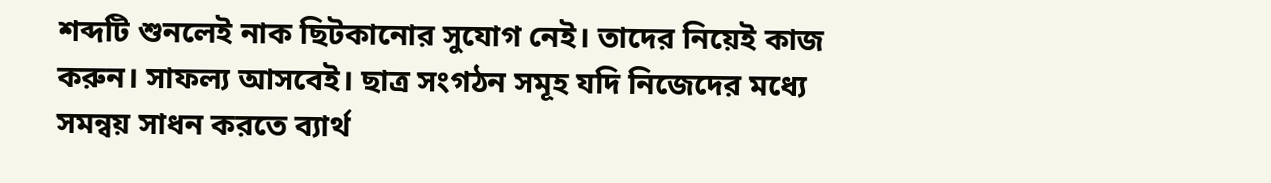শব্দটি শুনলেই নাক ছিটকানোর সুযোগ নেই। তাদের নিয়েই কাজ করুন। সাফল্য আসবেই। ছাত্র সংগঠন সমূহ যদি নিজেদের মধ্যে সমন্বয় সাধন করতে ব্যার্থ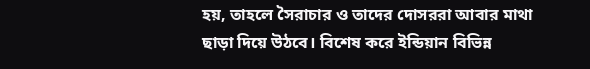হয়, তাহলে সৈরাচার ও তাদের দোসররা আবার মাথা ছাড়া দিয়ে উঠবে। বিশেষ করে ইন্ডিয়ান বিভিন্ন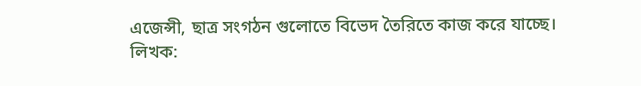এজেন্সী, ছাত্র সংগঠন গুলোতে বিভেদ তৈরিতে কাজ করে যাচ্ছে।
লিখক: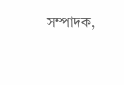সম্পাদক,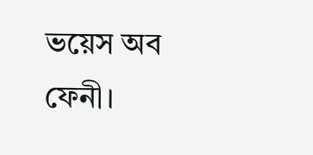ভয়েস অব ফেনী।